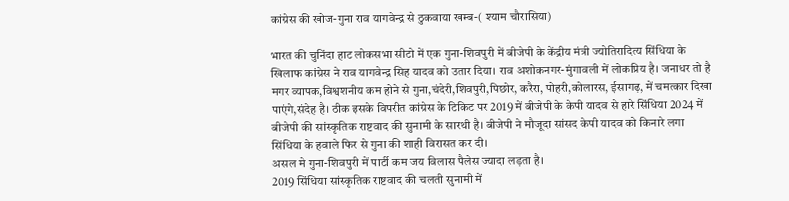कांग्रेस की खोज-गुना राव यागवेन्द्र से ठुकवाया खम्ब-( श्याम चौरासिया)

भारत की चुनिंदा हाट लोकसभा सीटो में एक गुना-शिवपुरी में बीजेपी के केंद्रीय मंत्री ज्योतिरादित्य सिंधिया के खिलाफ कांग्रेस ने राव यागवेन्द्र सिह यादव को उतार दिया। राव अशोकनगर-मुंगावली में लोकप्रिय है। जनाधर तो है मगर व्यापक,विश्वशनीय कम होने से गुना,चंदेरी,शिवपुरी,पिछोर, करैरा, पोहरी,कोलारस, ईसागढ़, में चमत्कार दिखा पाएंगे,संदेह है। ठीक इसके विपरीत कांग्रेस के टिकिट पर 2019 में बीजेपी के केपी यादव से हारे सिंधिया 2024 में बीजेपी की सांस्कृतिक राष्टवाद की सुनामी के सारथी है। बीजेपी ने मौजूदा सांसद केपी यादव को किनारे लगा सिंधिया के हवाले फिर से गुना की शाही विरासत कर दी।
असल मे गुना-शिवपुरी में पार्टी कम जय विलास पैलेस ज्यादा लड़ता है।
2019 सिंधिया सांस्कृतिक राष्टवाद की चलती सुनामी में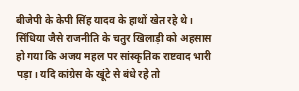बीजेपी के केपी सिंह यादव के हाथों खेत रहे थे। सिंधिया जैसे राजनीति के चतुर खिलाड़ी को अहसास हो गया कि अजय महल पर सांस्कृतिक राष्टवाद भारी पड़ा। यदि कांग्रेस के खूंटे से बंधे रहे तो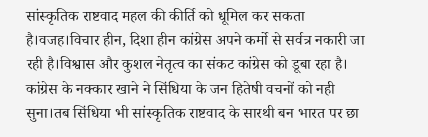सांस्कृतिक राष्टवाद महल की कीर्ति को धूमिल कर सकता है।वजह।विचार हीन, दिशा हीन कांग्रेस अपने कर्मो से सर्वत्र नकारी जा रही है।विश्वास और कुशल नेतृत्व का संकट कांग्रेस को डूबा रहा है।
कांग्रेस के नक्कार खाने ने सिंधिया के जन हितेषी वचनों को नही सुना।तब सिंधिया भी सांस्कृतिक राष्टवाद के सारथी बन भारत पर छा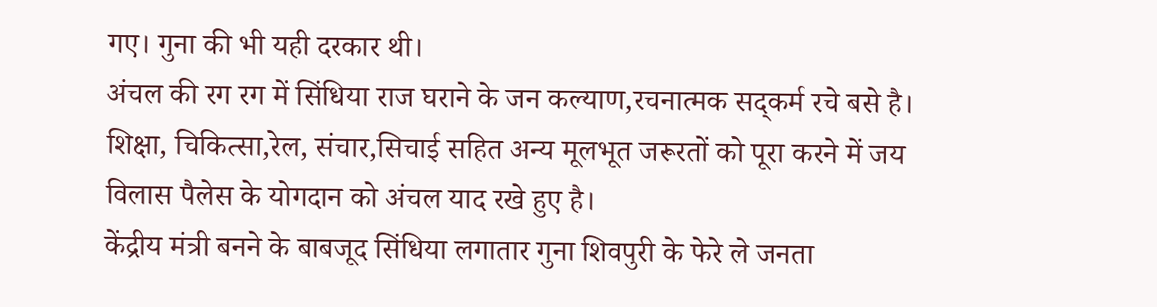गए। गुना की भी यही दरकार थी।
अंचल की रग रग में सिंधिया राज घराने के जन कल्याण,रचनात्मक सद्कर्म रचे बसे है। शिक्षा, चिकित्सा,रेल, संचार,सिचाई सहित अन्य मूलभूत जरूरतों को पूरा करने में जय विलास पैलेस के योगदान को अंचल याद रखे हुए है।
केंद्रीय मंत्री बनने के बाबजूद सिंधिया लगातार गुना शिवपुरी के फेरे ले जनता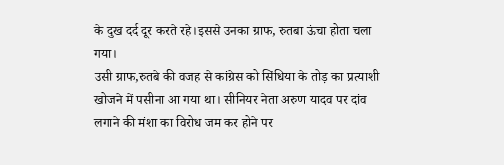के दुख दर्द दूर करते रहे।इससे उनका ग्राफ, रुतबा ऊंचा होता चला गया।
उसी ग्राफ,रुतबे की वजह से कांग्रेस को सिंधिया के तोड़ का प्रत्याशी खोजने में पसीना आ गया था। सीनियर नेता अरुण यादव पर दांव लगाने की मंशा का विरोध जम कर होने पर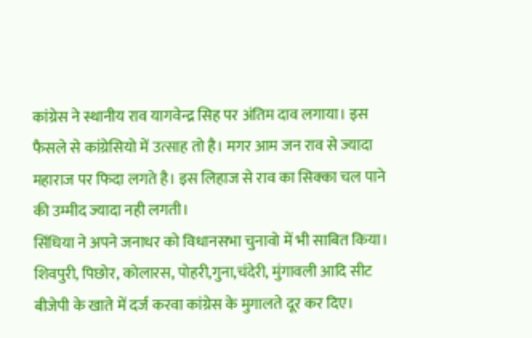कांग्रेस ने स्थानीय राव यागवेन्द्र सिह पर अंतिम दाव लगाया। इस फैसले से कांग्रेसियो में उत्साह तो है। मगर आम जन राव से ज्यादा महाराज पर फिदा लगते है। इस लिहाज से राव का सिक्का चल पाने की उम्मीद ज्यादा नही लगती।
सिंधिया ने अपने जनाधर को विधानसभा चुनावो में भी साबित किया। शिवपुरी, पिछोर, कोलारस, पोहरी,गुना,चंदेरी, मुंगावली आदि सीट बीजेपी के खाते में दर्ज करवा कांग्रेस के मुगालते दूर कर दिए।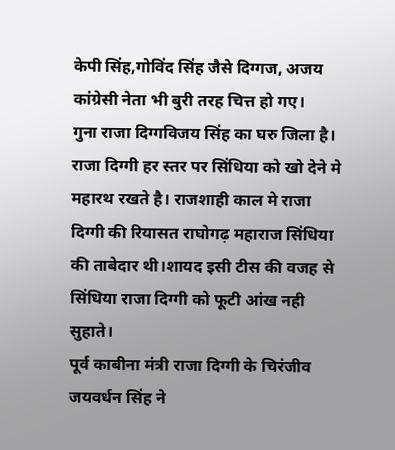केपी सिंह,गोविंद सिंह जैसे दिग्गज, अजय कांग्रेसी नेता भी बुरी तरह चित्त हो गए।
गुना राजा दिग्गविजय सिंह का घरु जिला है। राजा दिग्गी हर स्तर पर सिंधिया को खो देने मे महारथ रखते है। राजशाही काल मे राजा दिग्गी की रियासत राघोगढ़ महाराज सिंधिया की ताबेदार थी।शायद इसी टीस की वजह से सिंधिया राजा दिग्गी को फूटी आंख नही सुहाते।
पूर्व काबीना मंत्री राजा दिग्गी के चिरंजीव जयवर्धन सिंह ने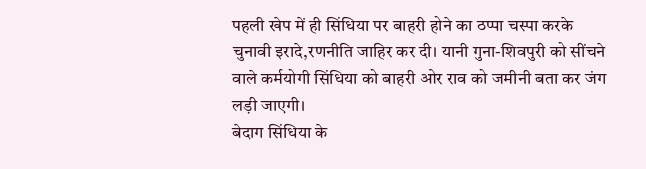पहली खेप में ही सिंधिया पर बाहरी होने का ठप्पा चस्पा करके चुनावी इरादे,रणनीति जाहिर कर दी। यानी गुना-शिवपुरी को सींचने वाले कर्मयोगी सिंधिया को बाहरी ओर राव को जमीनी बता कर जंग लड़ी जाएगी।
बेदाग सिंधिया के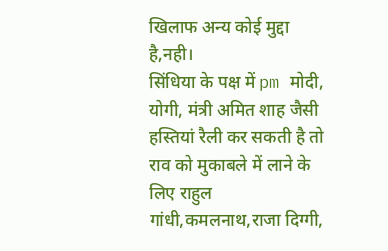खिलाफ अन्य कोई मुद्दा है,नही।
सिंधिया के पक्ष में pm मोदी, योगी, मंत्री अमित शाह जैसी हस्तियां रैली कर सकती है तो राव को मुकाबले में लाने के लिए राहुल गांधी,कमलनाथ,राजा दिग्गी,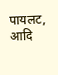पायलट, आदि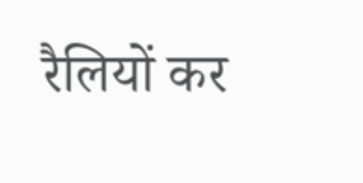रैलियों कर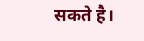सकते है।